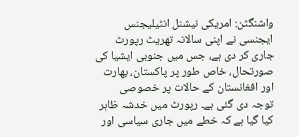واشنگٹن: امریکی نیشنل انٹیلیجنس ایجنسی نے اپنی سالانہ تھریٹ رپورٹ جاری کر دی ہے، جس میں جنوبی ایشیا کی صورتحال، خاص طور پر پاکستان، بھارت اور افغانستان کے حالات پر خصوصی توجہ دی گئی ہے۔ رپورٹ میں خدشہ ظاہر کیا گیا ہے کہ خطے میں جاری سیاسی اور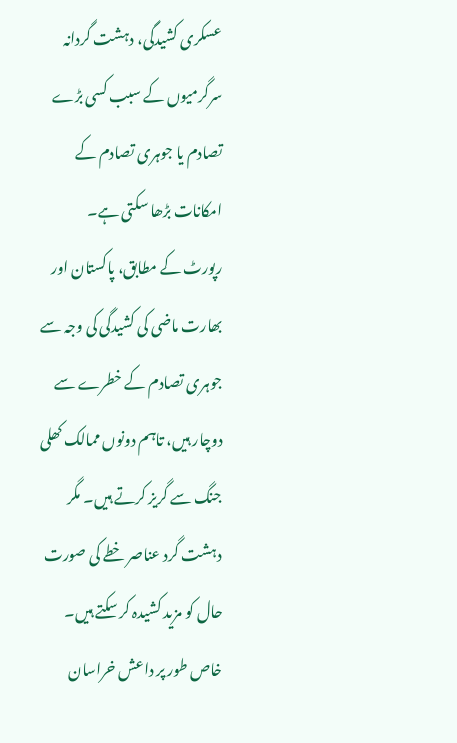عسکری کشیدگی، دہشت گردانہ سرگرمیوں کے سبب کسی بڑے تصادم یا جوہری تصادم کے امکانات بڑھا سکتی ہے۔
رپورٹ کے مطابق، پاکستان اور بھارت ماضی کی کشیدگی کی وجہ سے جوہری تصادم کے خطرے سے دوچار ہیں، تاہم دونوں ممالک کھلی جنگ سے گریز کرتے ہیں۔ مگر دہشت گرد عناصر خطے کی صورت حال کو مزید کشیدہ کر سکتے ہیں۔ خاص طور پر داعش خراسان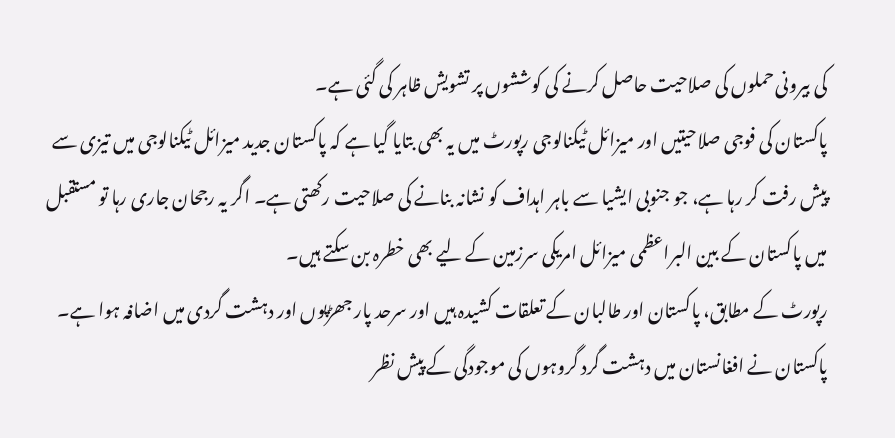کی بیرونی حملوں کی صلاحیت حاصل کرنے کی کوششوں پر تشویش ظاہر کی گئی ہے۔
پاکستان کی فوجی صلاحیتیں اور میزائل ٹیکنالوجی رپورٹ میں یہ بھی بتایا گیا ہے کہ پاکستان جدید میزائل ٹیکنالوجی میں تیزی سے پیش رفت کر رہا ہے، جو جنوبی ایشیا سے باہر اہداف کو نشانہ بنانے کی صلاحیت رکھتی ہے۔ اگر یہ رجحان جاری رہا تو مستقبل میں پاکستان کے بین البراعظمی میزائل امریکی سرزمین کے لیے بھی خطرہ بن سکتے ہیں۔
رپورٹ کے مطابق، پاکستان اور طالبان کے تعلقات کشیدہ ہیں اور سرحد پار جھڑپوں اور دہشت گردی میں اضافہ ہوا ہے۔ پاکستان نے افغانستان میں دہشت گرد گروہوں کی موجودگی کے پیش نظر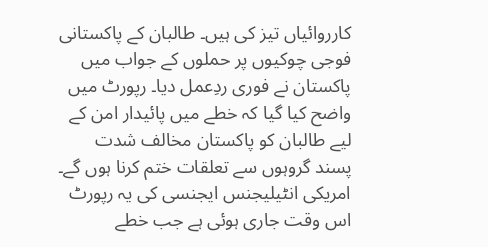کارروائیاں تیز کی ہیں۔ طالبان کے پاکستانی فوجی چوکیوں پر حملوں کے جواب میں پاکستان نے فوری ردِعمل دیا۔ رپورٹ میں واضح کیا گیا کہ خطے میں پائیدار امن کے لیے طالبان کو پاکستان مخالف شدت پسند گروہوں سے تعلقات ختم کرنا ہوں گے۔
امریکی انٹیلیجنس ایجنسی کی یہ رپورٹ اس وقت جاری ہوئی ہے جب خطے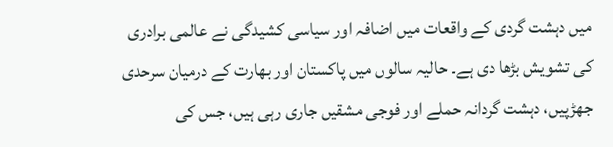میں دہشت گردی کے واقعات میں اضافہ اور سیاسی کشیدگی نے عالمی برادری کی تشویش بڑھا دی ہے۔ حالیہ سالوں میں پاکستان اور بھارت کے درمیان سرحدی جھڑپیں، دہشت گردانہ حملے اور فوجی مشقیں جاری رہی ہیں، جس کی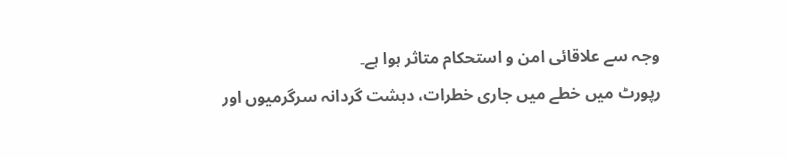وجہ سے علاقائی امن و استحکام متاثر ہوا ہے۔
رپورٹ میں خطے میں جاری خطرات، دہشت گردانہ سرگرمیوں اور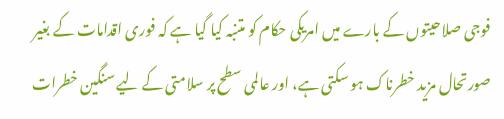فوجی صلاحیتوں کے بارے میں امریکی حکام کو متنبہ کیا گیا ہے کہ فوری اقدامات کے بغیر صورتحال مزید خطرناک ہو سکتی ہے، اور عالمی سطح پر سلامتی کے لیے سنگین خطرات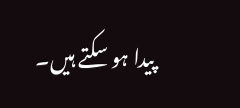پیدا ہو سکتے ہیں۔